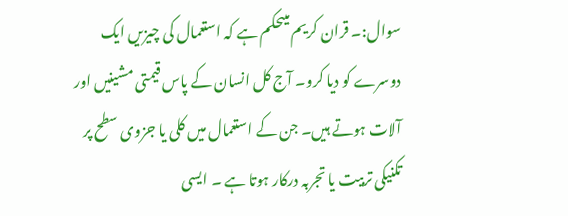سوال:۔ قران کریم میںحکم ہے کہ استعمال کی چیزیں ایک دوسرے کو دیا کرو۔ آج کل انسان کے پاس قیمتی مشینیں اور آلات ہوتے ہیں۔ جن کے استعمال میں کلی یا جزوی سطح پر تکنیکی تربیت یا تجربہ درکار ہوتا ہے ۔ ایسی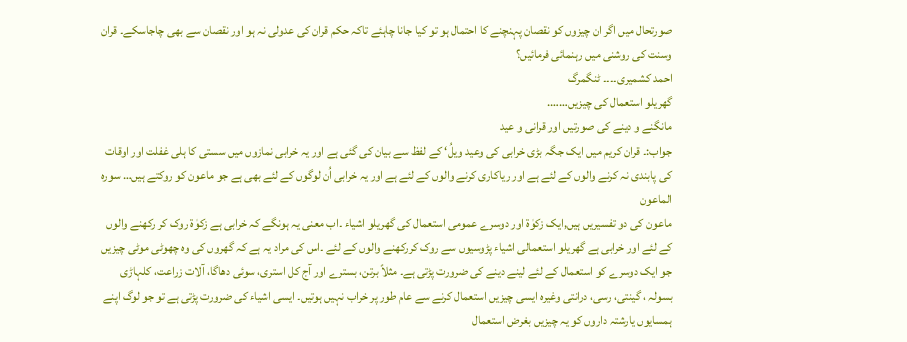صورتحال میں اگر ان چیزوں کو نقصان پہنچنے کا احتمال ہو تو کیا جانا چاہئے تاکہ حکم قران کی عدولی نہ ہو اور نقصان سے بھی چاجاسکے۔ قران وسنت کی روشنی میں رہنمائی فرمائیں؟
احمد کشمیری۔۔۔۔ ٹنگمرگ
گھریلو استعمال کی چیزیں…….
مانگنے و دینے کی صورتیں اور قرانی و عید
جواب:۔ قران کریم میں ایک جگہ بڑی خرابی کی وعید ویلُ‘ کے لفظ سے بیان کی گئی ہے اور یہ خرابی نمازوں میں سستی کا ہلی غفلت اور اوقات کی پابندی نہ کرنے والوں کے لئے ہے اور ریاکاری کرنے والوں کے لئے ہے اور یہ خرابی اُن لوگوں کے لئے بھی ہے جو ماعون کو روکتے ہیں… سورہ الماعون
ماعون کی دو تفسیریں ہیں,ایک زکوٰۃ اور دوسرے عمومی استعمال کی گھریلو اشیاء ۔اب معنی یہ ہونگے کہ خرابی ہے زکوٰۃ روک کر رکھنے والوں کے لئے اور خرابی ہے گھریلو استعمالی اشیاء پڑوسیوں سے روک کررکھنے والوں کے لئے ۔اس کی مراد یہ ہے کہ گھروں کی وہ چھوٹی موٹی چیزیں جو ایک دوسرے کو استعمال کے لئے لینے دینے کی ضرورت پڑتی ہے۔ مثلاً برتن، بسترے اور آج کل استری، سوئی دھاگا، آلات زراعت، کلہاڑی بسولہ ، گینتی، رسی، درانتی وغیرہ ایسی چیزیں استعمال کرنے سے عام طور پر خراب نہیں ہوتیں۔ ایسی اشیاء کی ضرورت پڑتی ہے تو جو لوگ اپنے ہمسایوں یارشتہ داروں کو یہ چیزیں بغرض استعمال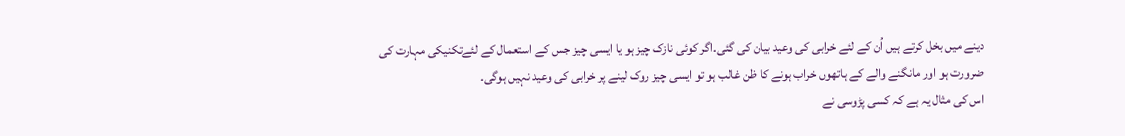دینے میں بخل کرتے ہیں اُن کے لئے خرابی کی وعید بیان کی گئی۔اگر کوئی نازک چیز ہو یا ایسی چیز جس کے استعمال کے لئےتکنیکی مہارت کی ضرورت ہو اور مانگنے والے کے ہاتھوں خراب ہونے کا ظن غالب ہو تو ایسی چیز روک لینے پر خرابی کی وعید نہیں ہوگی۔
اس کی مثال یہ ہے کہ کسی پڑوسی نے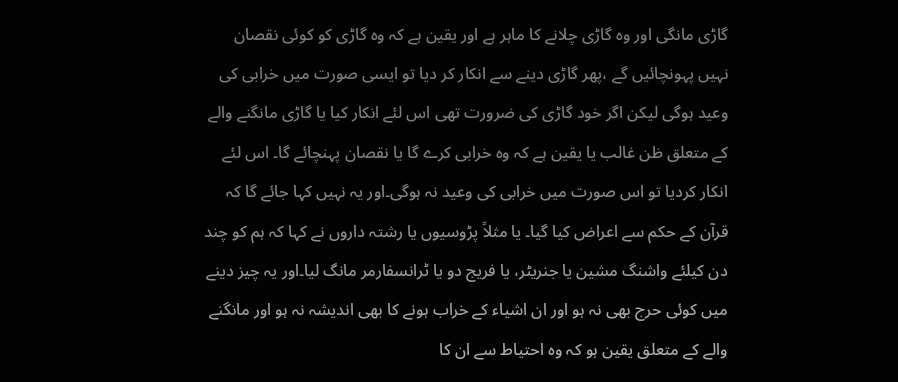گاڑی مانگی اور وہ گاڑی چلانے کا ماہر ہے اور یقین ہے کہ وہ گاڑی کو کوئی نقصان نہیں پہونچائیں گے ،پھر گاڑی دینے سے انکار کر دیا تو ایسی صورت میں خرابی کی وعید ہوگی لیکن اگر خود گاڑی کی ضرورت تھی اس لئے انکار کیا یا گاڑی مانگنے والے کے متعلق ظن غالب یا یقین ہے کہ وہ خرابی کرے گا یا نقصان پہنچائے گا۔ اس لئے انکار کردیا تو اس صورت میں خرابی کی وعید نہ ہوگی۔اور یہ نہیں کہا جائے گا کہ قرآن کے حکم سے اعراض کیا گیا۔ یا مثلاً پڑوسیوں یا رشتہ داروں نے کہا کہ ہم کو چند دن کیلئے واشنگ مشین یا جنریٹر، یا فریج دو یا ٹرانسفارمر مانگ لیا۔اور یہ چیز دینے میں کوئی حرج بھی نہ ہو اور ان اشیاء کے خراب ہونے کا بھی اندیشہ نہ ہو اور مانگنے والے کے متعلق یقین ہو کہ وہ احتیاط سے ان کا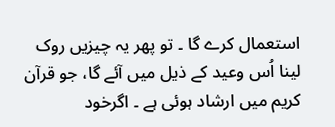استعمال کرے گا ۔ تو پھر یہ چیزیں روک لینا اُس وعید کے ذیل میں آئے گا، جو قرآن کریم میں ارشاد ہوئی ہے ۔ اگرخود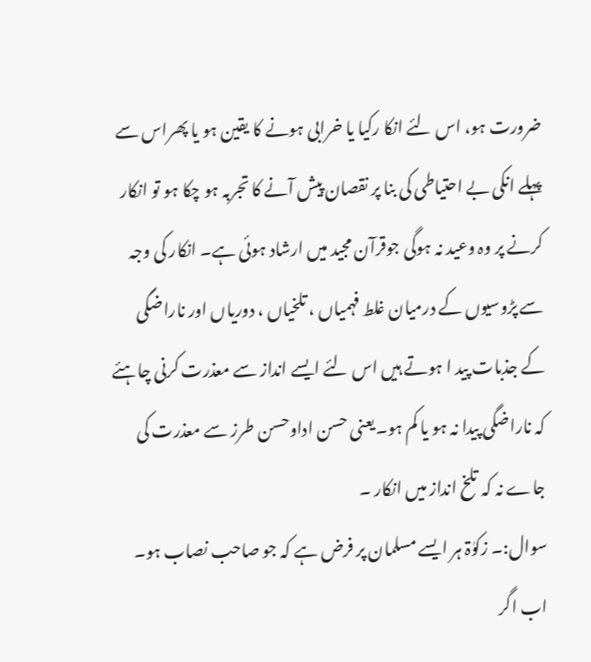ضرورت ہو، اس لئے انکا رکیا یا خرابی ہونے کا یقین ہو یا پھراس سے پہلے انکی بے احتیاطی کی بنا پر نقصان پیش آنے کا تجربہ ہو چکا ہو تو انکار کرنے پر وہ وعید نہ ہوگی جوقرآن مجید میں ارشاد ہوئی ہے۔ انکار کی وجہ سے پڑوسیوں کے درمیان غلط فہمیاں ، تلخیاں ، دوریاں اور ناراضگی کے جذبات پید ا ہوتے ہیں اس لئے ایسے انداز سے معذرت کرنی چاہئے کہ ناراضگی پیدا نہ ہو یا کم ہو۔یعنی حسن اداوحسن طرز سے معذرت کی جاے نہ کہ تلخ انداز میں انکار ۔
سوال:۔ زکوٰۃ ہر ایسے مسلمان پر فرض ہے کہ جو صاحب نصاب ہو۔ اب اگر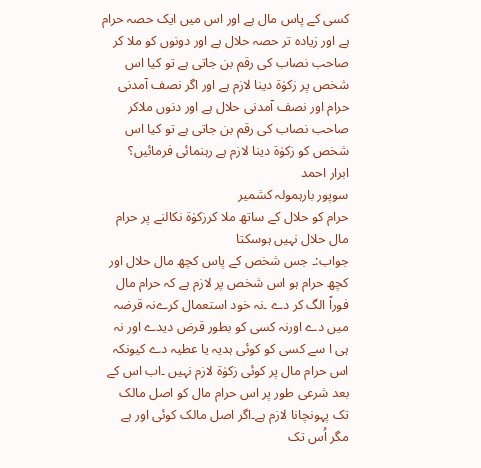کسی کے پاس مال ہے اور اس میں ایک حصہ حرام ہے اور زیادہ تر حصہ حلال ہے اور دونوں کو ملا کر صاحب نصاب کی رقم بن جاتی ہے تو کیا اس شخص پر زکوٰۃ دینا لازم ہے اور اگر نصف آمدنی حرام اور نصف آمدنی حلال ہے اور دنوں ملاکر صاحب نصاب کی رقم بن جاتی ہے تو کیا اس شخص کو زکوٰۃ دینا لازم ہے رہنمائی فرمائیں؟
ابرار احمد
سوپور بارہمولہ کشمیر
حرام کو حلال کے ساتھ ملا کرزکوٰۃ نکالنے پر حرام مال حلال نہیں ہوسکتا
جواب:۔ جس شخص کے پاس کچھ مال حلال اور کچھ حرام ہو اس شخص پر لازم ہے کہ حرام مال فوراً الگ کر دے ۔نہ خود استعمال کرےنہ قرضہ میں دے اورنہ کسی کو بطور قرض دیدے اور نہ ہی ا سے کسی کو کوئی ہدیہ یا عطیہ دے کیونکہ اس حرام مال پر کوئی زکوٰۃ لازم نہیں ۔اب اس کے بعد شرعی طور پر اس حرام مال کو اصل مالک تک پہونچانا لازم ہے۔اگر اصل مالک کوئی اور ہے مگر اُس تک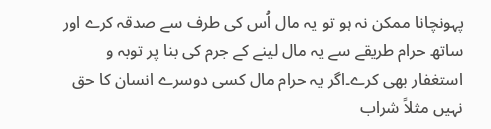پہونچانا ممکن نہ ہو تو یہ مال اُس کی طرف سے صدقہ کرے اور ساتھ حرام طریقے سے یہ مال لینے کے جرم کی بنا پر توبہ و استغفار بھی کرے۔اگر یہ حرام مال کسی دوسرے انسان کا حق نہیں مثلاً شراب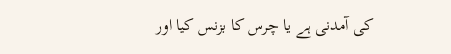کی آمدنی ہے یا چرس کا بزنس کیا اور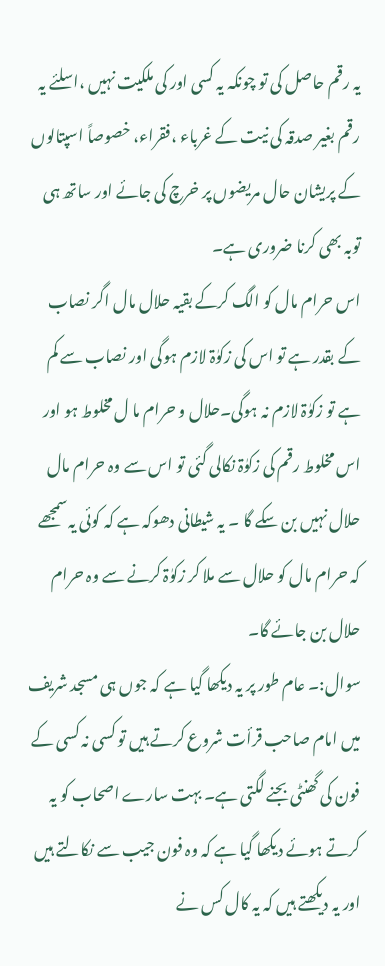یہ رقم حاصل کی تو چونکہ یہ کسی اور کی ملکیت نہیں ،اسلئے یہ رقم بغیر صدقہ کی نیت کے غرباء ،فقراء، خصوصاً اسپتالوں کے پریشان حال مریضوں پر خرچ کی جائے اور ساتھ ہی توبہ بھی کرنا ضروری ہے۔
اس حرام مال کو الگ کرکے بقیہ حلال مال اگر نصاب کے بقدر ہے تو اس کی زکوٰۃ لازم ہوگی اور نصاب سے کم ہے تو زکوٰۃ لازم نہ ہوگی۔حلال و حرام ما ل مخلوط ہو اور اس مخلوط رقم کی زکوٰۃ نکالی گئی تو اس سے وہ حرام مال حلال نہیں بن سکے گا ۔ یہ شیطانی دھوکہ ہے کہ کوئی یہ سمجھے کہ حرام مال کو حلال سے ملا کر زکوٰۃ کرنے سے وہ حرام حلال بن جائے گا۔
سوال:۔ عام طور پر یہ دیکھا گیا ہے کہ جوں ہی مسجد شریف میں امام صاحب قرأت شروع کرتے ہیں تو کسی نہ کسی کے فون کی گھنٹی بجنے لگتی ہے۔ بہت سارے اصحاب کو یہ کرتے ہوئے دیکھا گیا ہے کہ وہ فون جیب سے نکالتے ہیں اور یہ دیکھتے ہیں کہ یہ کال کس نے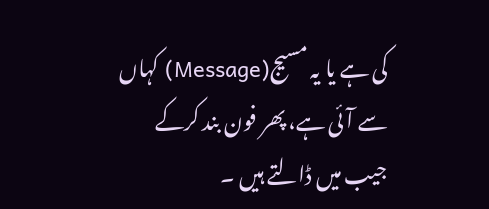کی ہے یا یہ مسیج(Message) کہاں سے آئی ہے، پھر فون بند کرکے جیب میں ڈالتے ہیں ۔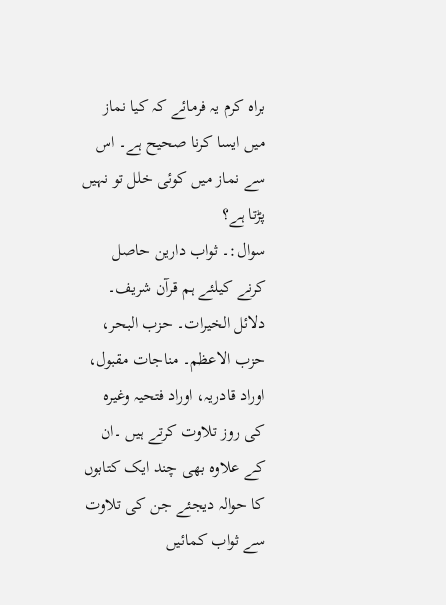براہ کرم یہ فرمائے کہ کیا نماز میں ایسا کرنا صحیح ہے۔ اس سے نماز میں کوئی خلل تو نہیں پڑتا ہے؟
سوال:۔ ثواب دارین حاصل کرنے کیلئے ہم قرآن شریف۔ دلائل الخیرات۔ حزب البحر، حزب الاعظم۔ مناجات مقبول، اوراد قادریہ، اوراد فتحیہ وغیرہ کی روز تلاوت کرتے ہیں ۔ان کے علاوہ بھی چند ایک کتابوں کا حوالہ دیجئے جن کی تلاوت سے ثواب کمائیں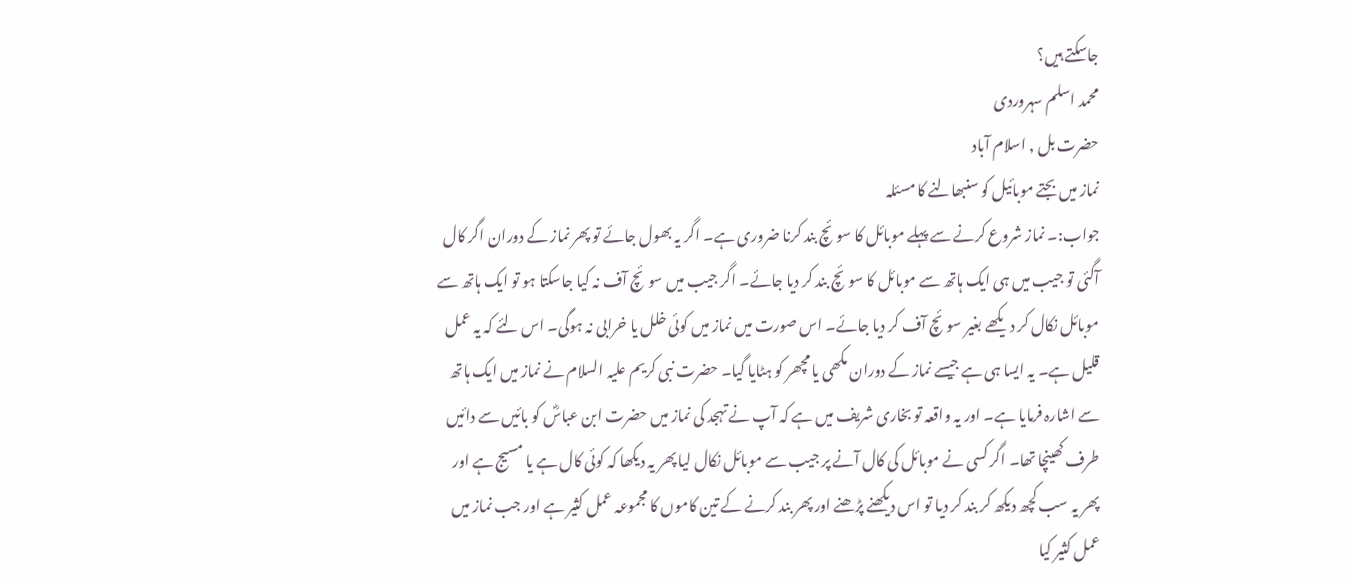جاسکتے ہیں؟
محمد اسلم سہروردی
حضرت بل , اسلام آباد
نماز میں بجتے موبائیل کو سنبھالنے کا مسئلہ
جواب:۔ نماز شروع کرنے سے پہلے موبائل کا سوئچ بند کرنا ضروری ہے۔ اگر یہ بھول جائے تو پھر نماز کے دوران اگر کال آگئی تو جیب میں ہی ایک ہاتھ سے موبائل کا سوئچ بند کر دیا جائے۔ اگر جیب میں سوئچ آف نہ کیا جاسکتا ہو تو ایک ہاتھ سے موبائل نکال کر دیکھے بغیر سوئچ آف کر دیا جائے۔ اس صورت میں نماز میں کوئی خلل یا خرابی نہ ہوگی۔ اس لئے کہ یہ عمل قلیل ہے۔ یہ ایسا ہی ہے جیسے نماز کے دوران مکھی یا مچھر کو ہٹایا گیا۔ حضرت نبی کریم علیہ السلام نے نماز میں ایک ہاتھ سے اشارہ فرمایا ہے۔ اور یہ واقعہ تو بخاری شریف میں ہے کہ آپ نے تہجد کی نماز میں حضرت ابن عباسؓ کو بائیں سے دائیں طرف کھینچا تھا۔ اگر کسی نے موبائل کی کال آنے پر جیب سے موبائل نکال لیا پھر یہ دیکھا کہ کوئی کال ہے یا مسیج ہے اور پھر یہ سب کچھ دیکھ کر بند کر دیا تو اس دیکھنے پڑھنے اور پھر بند کرنے کے تین کاموں کا مجموعہ عمل کثیر ہے اور جب نماز میں عمل کثیر کیا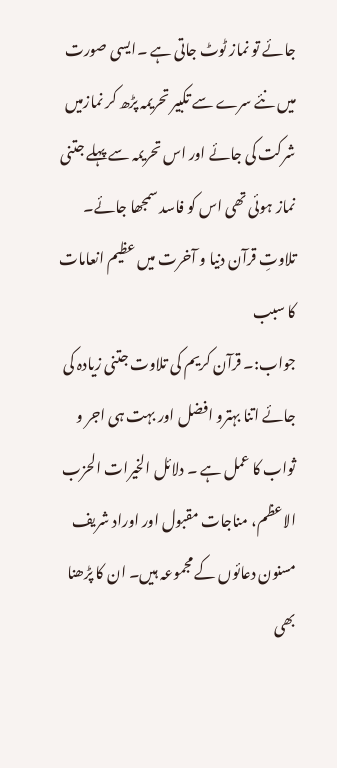جائے تو نماز ٹوٹ جاتی ہے ۔ایسی صورت میں نئے سرے سے تکبیر تحریمہ پڑھ کر نمازمیں شرکت کی جائے اور اس تحریمہ سے پہلے جتنی نماز ہوئی تھی اس کو فاسد سمجھا جائے۔
تلاوتِ قرآن دنیا و آخرت میں عظیم انعامات کا سبب
جواب:۔ قرآن کریم کی تلاوت جتنی زیادہ کی جائے اتنا بہترو افضل اور بہت ہی اجر و ثواب کا عمل ہے ۔ دلائل الخیرات الحزب الاعظم، مناجات مقبول اور اوراد شریف مسنون دعائوں کے مجموعہ ہیں۔ ان کا پڑھنا بھی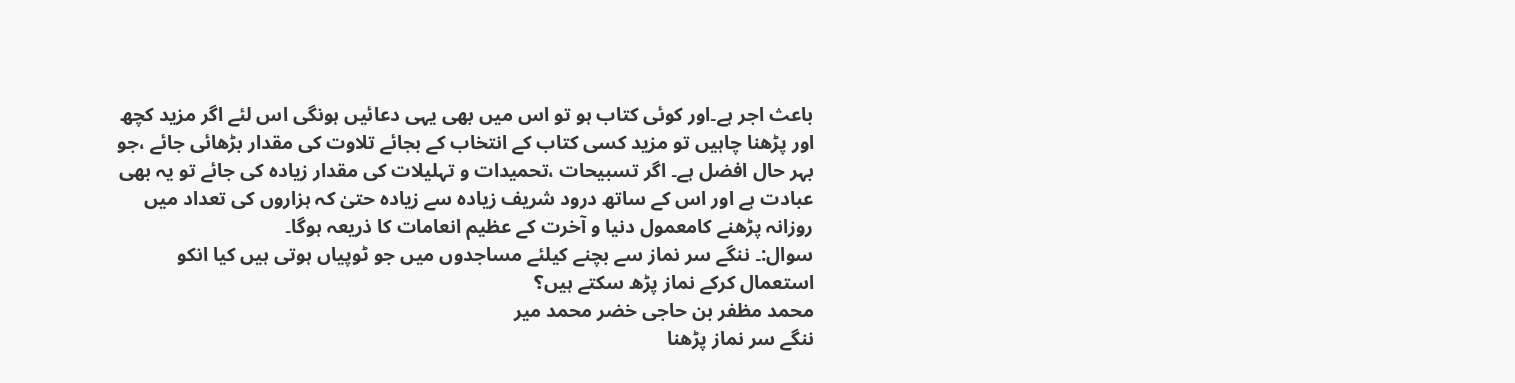باعث اجر ہے۔اور کوئی کتاب ہو تو اس میں بھی یہی دعائیں ہونگی اس لئے اگر مزید کچھ اور پڑھنا چاہیں تو مزید کسی کتاب کے انتخاب کے بجائے تلاوت کی مقدار بڑھائی جائے ،جو بہر حال افضل ہے۔ اگر تسبیحات ،تحمیدات و تہلیلات کی مقدار زیادہ کی جائے تو یہ بھی عبادت ہے اور اس کے ساتھ درود شریف زیادہ سے زیادہ حتیٰ کہ ہزاروں کی تعداد میں روزانہ پڑھنے کامعمول دنیا و آخرت کے عظیم انعامات کا ذریعہ ہوگا۔
سوال:۔ ننگے سر نماز سے بچنے کیلئے مساجدوں میں جو ٹوپیاں ہوتی ہیں کیا انکو استعمال کرکے نماز پڑھ سکتے ہیں؟
محمد مظفر بن حاجی خضر محمد میر
ننگے سر نماز پڑھنا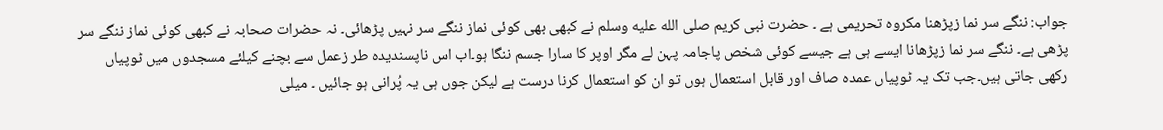جواب: ننگے سر نما زپڑھنا مکروہ تحریمی ہے ۔ حضرت نبی کریم صلى الله عليه وسلم نے کبھی بھی کوئی نماز ننگے سر نہیں پڑھائی۔ نہ حضرات صحابہ نے کبھی کوئی نماز ننگے سر پڑھی ہے۔ ننگے سر نما زپڑھانا ایسے ہی ہے جیسے کوئی شخص پاجامہ پہن لے مگر اوپر کا سارا جسم ننگا ہو۔اب اس ناپسندیدہ طر زعمل سے بچنے کیلئے مسجدوں میں ٹوپیاں رکھی جاتی ہیں۔جب تک یہ ٹوپیاں عمدہ صاف اور قابل استعمال ہوں تو ان کو استعمال کرنا درست ہے لیکن جوں ہی یہ پُرانی ہو جائیں ۔ میلی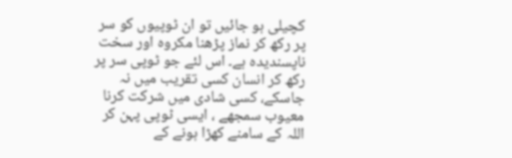کچیلی ہو جائیں تو ان ٹوپیوں کو سر پر رکھ کر نماز پڑھنا مکروہ اور سخت ناپسندیدہ ہے۔ اس لئے جو ٹوپی سر پر رکھ کر انسان کسی تقریب میں نہ جاسکے، کسی شادی میں شرکت کرنا معیوب سمجھے ، ایسی ٹوپی پہن کر اللہ کے سامنے کھڑا ہونے کے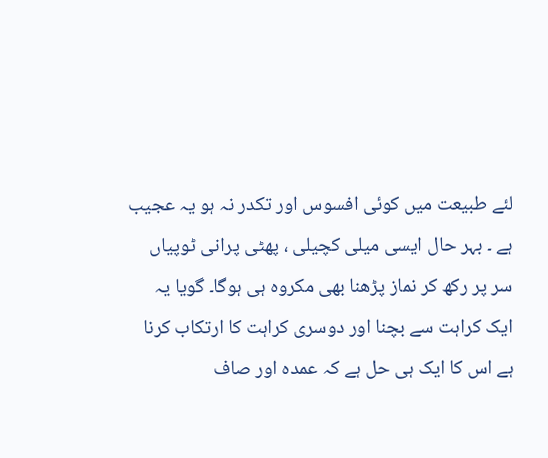لئے طبیعت میں کوئی افسوس اور تکدر نہ ہو یہ عجیب ہے ۔ بہر حال ایسی میلی کچیلی ، پھٹی پرانی ٹوپیاں سر پر رکھ کر نماز پڑھنا بھی مکروہ ہی ہوگا۔ گویا یہ ایک کراہت سے بچنا اور دوسری کراہت کا ارتکاب کرنا ہے اس کا ایک ہی حل ہے کہ عمدہ اور صاف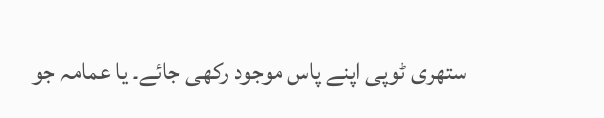ستھری ٹوپی اپنے پاس موجود رکھی جائے۔ یا عمامہ جو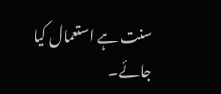سنت ہے استعمال کیا جائے۔